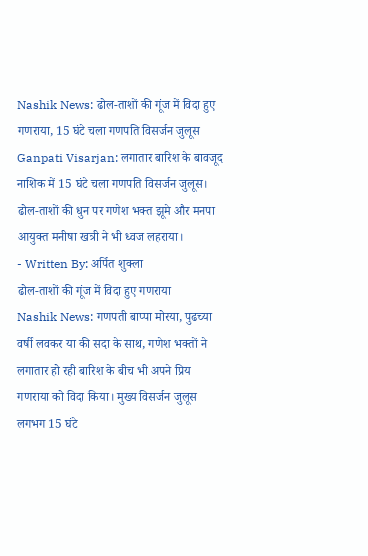Nashik News: ढोल-ताशों की गूंज में विदा हुए गणराया, 15 घंटे चला गणपति विसर्जन जुलूस
Ganpati Visarjan: लगातार बारिश के बावजूद नाशिक में 15 घंटे चला गणपति विसर्जन जुलूस। ढोल-ताशों की धुन पर गणेश भक्त झूमे और मनपा आयुक्त मनीषा खत्री ने भी ध्वज लहराया।
- Written By: अर्पित शुक्ला
ढोल-ताशों की गूंज में विदा हुए गणराया
Nashik News: गणपती बाप्पा मोरया, पुढच्या वर्षी लवकर या की सदा के साथ, गणेश भक्तों ने लगातार हो रही बारिश के बीच भी अपने प्रिय गणराया को विदा किया। मुख्य विसर्जन जुलूस लगभग 15 घंटे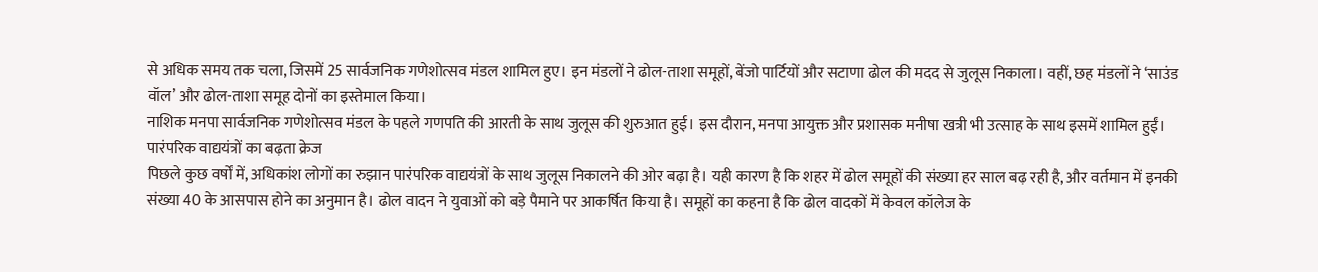से अधिक समय तक चला, जिसमें 25 सार्वजनिक गणेशोत्सव मंडल शामिल हुए। इन मंडलों ने ढोल-ताशा समूहों, बेंजो पार्टियों और सटाणा ढोल की मदद से जुलूस निकाला। वहीं, छह मंडलों ने ‘साउंड वॉल’ और ढोल-ताशा समूह दोनों का इस्तेमाल किया।
नाशिक मनपा सार्वजनिक गणेशोत्सव मंडल के पहले गणपति की आरती के साथ जुलूस की शुरुआत हुई। इस दौरान, मनपा आयुक्त और प्रशासक मनीषा खत्री भी उत्साह के साथ इसमें शामिल हुईं।
पारंपरिक वाद्ययंत्रों का बढ़ता क्रेज
पिछले कुछ वर्षों में, अधिकांश लोगों का रुझान पारंपरिक वाद्ययंत्रों के साथ जुलूस निकालने की ओर बढ़ा है। यही कारण है कि शहर में ढोल समूहों की संख्या हर साल बढ़ रही है, और वर्तमान में इनकी संख्या 40 के आसपास होने का अनुमान है। ढोल वादन ने युवाओं को बड़े पैमाने पर आकर्षित किया है। समूहों का कहना है कि ढोल वादकों में केवल कॉलेज के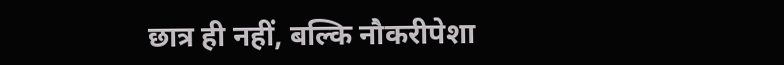छात्र ही नहीं, बल्कि नौकरीपेशा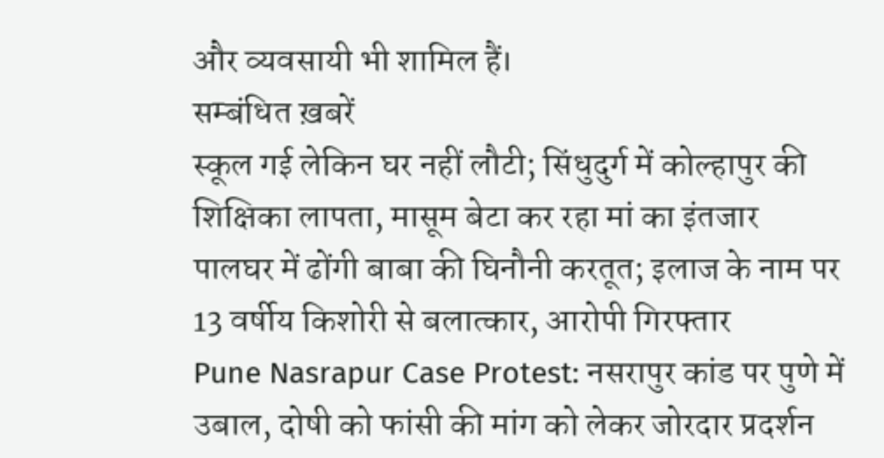और व्यवसायी भी शामिल हैं।
सम्बंधित ख़बरें
स्कूल गई लेकिन घर नहीं लौटी; सिंधुदुर्ग में कोल्हापुर की शिक्षिका लापता, मासूम बेटा कर रहा मां का इंतजार
पालघर में ढोंगी बाबा की घिनौनी करतूत; इलाज के नाम पर 13 वर्षीय किशोरी से बलात्कार, आरोपी गिरफ्तार
Pune Nasrapur Case Protest: नसरापुर कांड पर पुणे में उबाल, दोषी को फांसी की मांग को लेकर जोरदार प्रदर्शन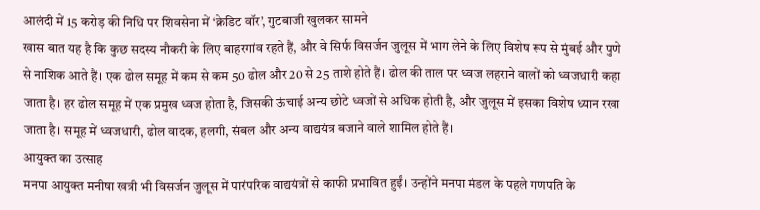आलंदी में 15 करोड़ की निधि पर शिवसेना में ‘क्रेडिट वॉर’, गुटबाजी खुलकर सामने
खास बात यह है कि कुछ सदस्य नौकरी के लिए बाहरगांव रहते हैं, और वे सिर्फ विसर्जन जुलूस में भाग लेने के लिए विशेष रूप से मुंबई और पुणे से नाशिक आते हैं। एक ढोल समूह में कम से कम 50 ढोल और 20 से 25 ताशे होते हैं। ढोल की ताल पर ध्वज लहराने वालों को ध्वजधारी कहा जाता है। हर ढोल समूह में एक प्रमुख ध्वज होता है, जिसकी ऊंचाई अन्य छोटे ध्वजों से अधिक होती है, और जुलूस में इसका विशेष ध्यान रखा जाता है। समूह में ध्वजधारी, ढोल वादक, हलगी, संबल और अन्य वाद्ययंत्र बजाने वाले शामिल होते हैं।
आयुक्त का उत्साह
मनपा आयुक्त मनीषा खत्री भी विसर्जन जुलूस में पारंपरिक वाद्ययंत्रों से काफी प्रभावित हुईं। उन्होंने मनपा मंडल के पहले गणपति के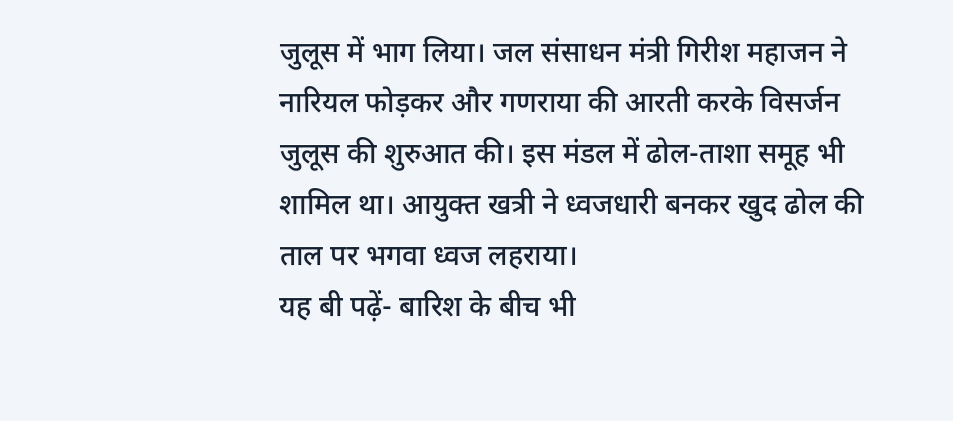जुलूस में भाग लिया। जल संसाधन मंत्री गिरीश महाजन ने नारियल फोड़कर और गणराया की आरती करके विसर्जन जुलूस की शुरुआत की। इस मंडल में ढोल-ताशा समूह भी शामिल था। आयुक्त खत्री ने ध्वजधारी बनकर खुद ढोल की ताल पर भगवा ध्वज लहराया।
यह बी पढ़ें- बारिश के बीच भी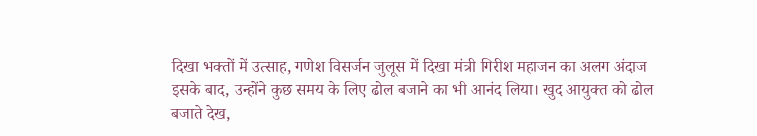दिखा भक्तों में उत्साह, गणेश विसर्जन जुलूस में दिखा मंत्री गिरीश महाजन का अलग अंदाज
इसके बाद, उन्होंने कुछ समय के लिए ढोल बजाने का भी आनंद लिया। खुद आयुक्त को ढोल बजाते देख,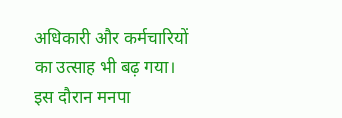अधिकारी और कर्मचारियों का उत्साह भी बढ़ गया। इस दौरान मनपा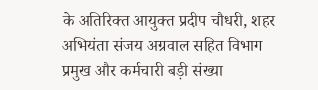के अतिरिक्त आयुक्त प्रदीप चौधरी, शहर अभियंता संजय अग्रवाल सहित विभाग प्रमुख और कर्मचारी बड़ी संख्या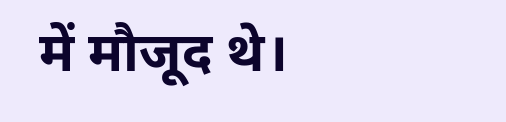में मौजूद थे।